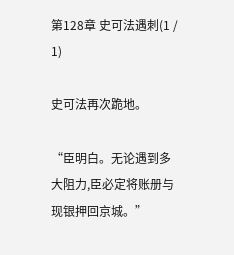第128章 史可法遇刺(1 / 1)

史可法再次跪地。

“臣明白。无论遇到多大阻力,臣必定将账册与现银押回京城。”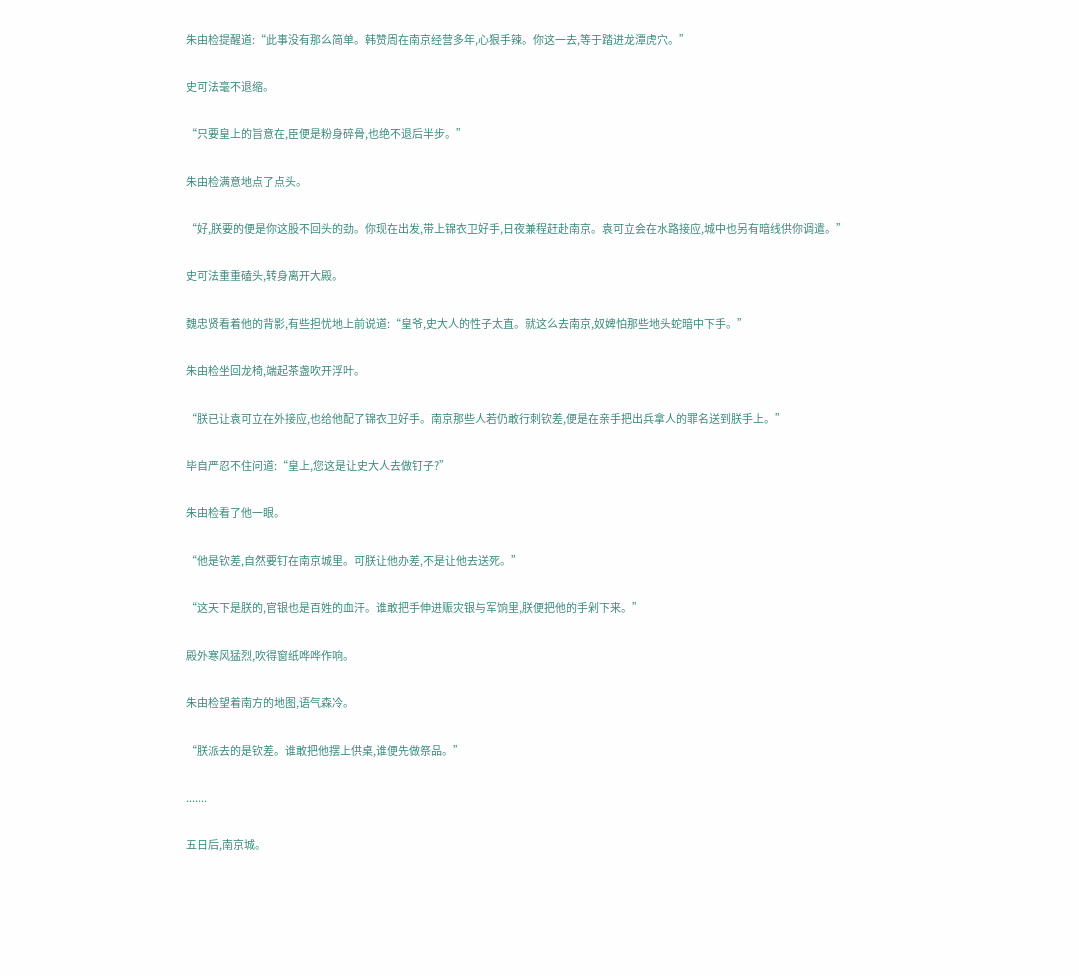朱由检提醒道:“此事没有那么简单。韩赞周在南京经营多年,心狠手辣。你这一去,等于踏进龙潭虎穴。”

史可法毫不退缩。

“只要皇上的旨意在,臣便是粉身碎骨,也绝不退后半步。”

朱由检满意地点了点头。

“好,朕要的便是你这股不回头的劲。你现在出发,带上锦衣卫好手,日夜兼程赶赴南京。袁可立会在水路接应,城中也另有暗线供你调遣。”

史可法重重磕头,转身离开大殿。

魏忠贤看着他的背影,有些担忧地上前说道:“皇爷,史大人的性子太直。就这么去南京,奴婢怕那些地头蛇暗中下手。”

朱由检坐回龙椅,端起茶盏吹开浮叶。

“朕已让袁可立在外接应,也给他配了锦衣卫好手。南京那些人若仍敢行刺钦差,便是在亲手把出兵拿人的罪名送到朕手上。”

毕自严忍不住问道:“皇上,您这是让史大人去做钉子?”

朱由检看了他一眼。

“他是钦差,自然要钉在南京城里。可朕让他办差,不是让他去送死。”

“这天下是朕的,官银也是百姓的血汗。谁敢把手伸进赈灾银与军饷里,朕便把他的手剁下来。”

殿外寒风猛烈,吹得窗纸哗哗作响。

朱由检望着南方的地图,语气森冷。

“朕派去的是钦差。谁敢把他摆上供桌,谁便先做祭品。”

.......

五日后,南京城。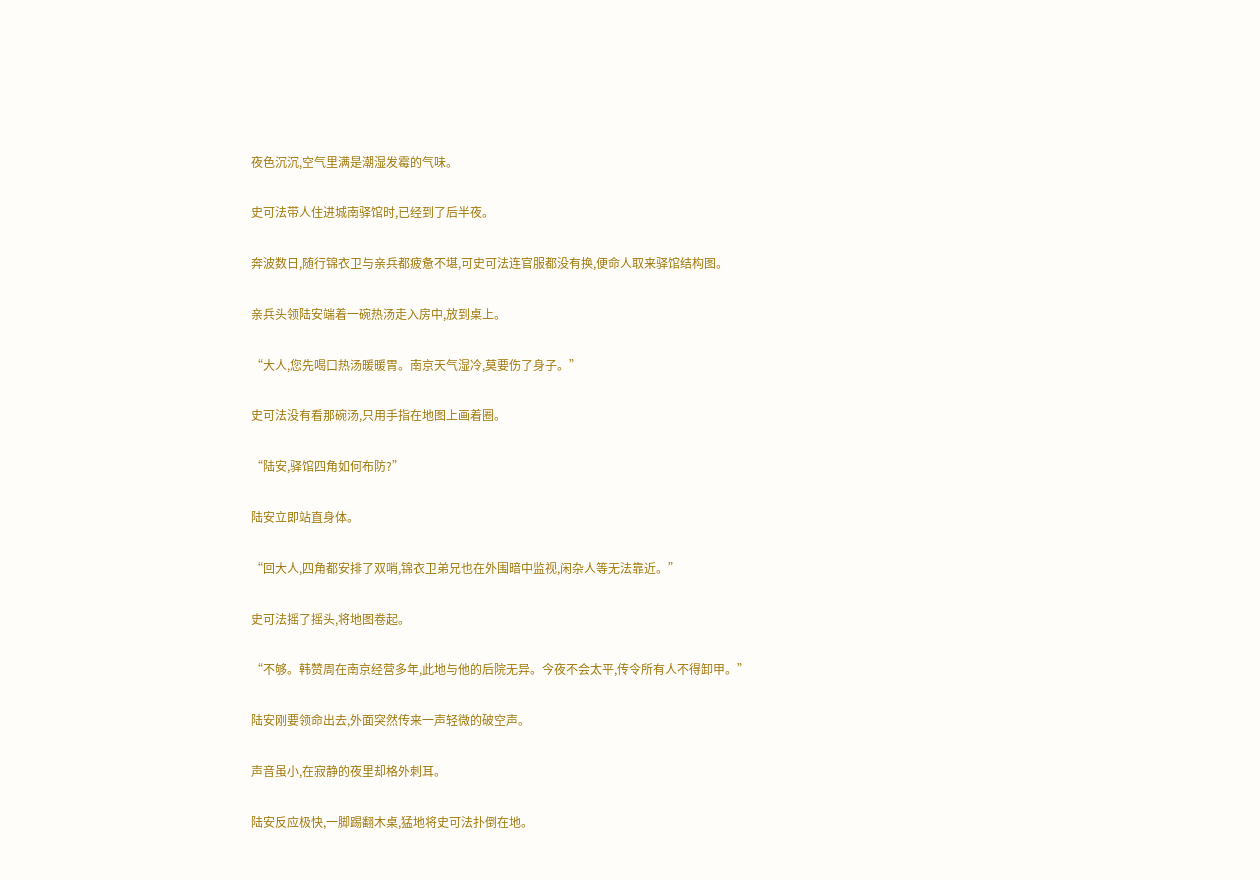夜色沉沉,空气里满是潮湿发霉的气味。

史可法带人住进城南驿馆时,已经到了后半夜。

奔波数日,随行锦衣卫与亲兵都疲惫不堪,可史可法连官服都没有换,便命人取来驿馆结构图。

亲兵头领陆安端着一碗热汤走入房中,放到桌上。

“大人,您先喝口热汤暖暖胃。南京天气湿冷,莫要伤了身子。”

史可法没有看那碗汤,只用手指在地图上画着圈。

“陆安,驿馆四角如何布防?”

陆安立即站直身体。

“回大人,四角都安排了双哨,锦衣卫弟兄也在外围暗中监视,闲杂人等无法靠近。”

史可法摇了摇头,将地图卷起。

“不够。韩赞周在南京经营多年,此地与他的后院无异。今夜不会太平,传令所有人不得卸甲。”

陆安刚要领命出去,外面突然传来一声轻微的破空声。

声音虽小,在寂静的夜里却格外刺耳。

陆安反应极快,一脚踢翻木桌,猛地将史可法扑倒在地。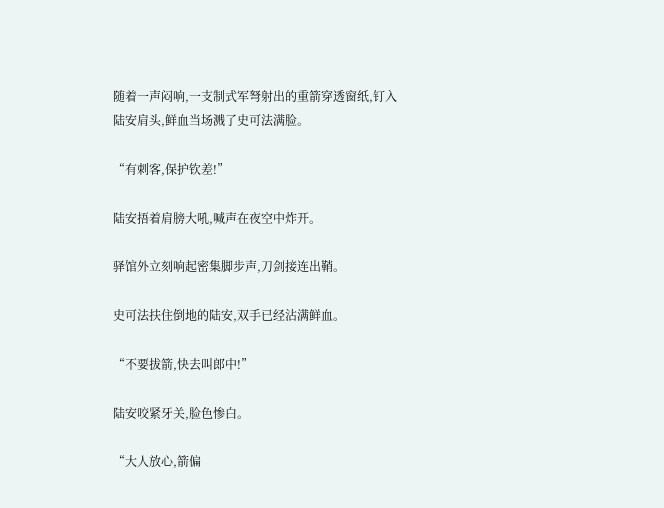随着一声闷响,一支制式军弩射出的重箭穿透窗纸,钉入陆安肩头,鲜血当场溅了史可法满脸。

“有刺客,保护钦差!”

陆安捂着肩膀大吼,喊声在夜空中炸开。

驿馆外立刻响起密集脚步声,刀剑接连出鞘。

史可法扶住倒地的陆安,双手已经沾满鲜血。

“不要拔箭,快去叫郎中!”

陆安咬紧牙关,脸色惨白。

“大人放心,箭偏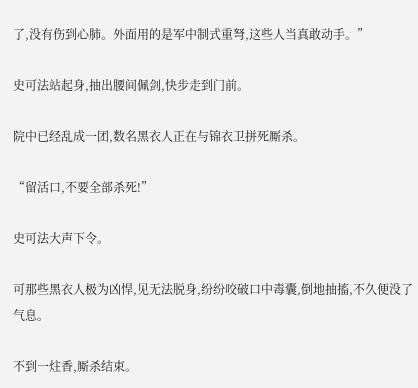了,没有伤到心肺。外面用的是军中制式重弩,这些人当真敢动手。”

史可法站起身,抽出腰间佩剑,快步走到门前。

院中已经乱成一团,数名黑衣人正在与锦衣卫拼死厮杀。

“留活口,不要全部杀死!”

史可法大声下令。

可那些黑衣人极为凶悍,见无法脱身,纷纷咬破口中毒囊,倒地抽搐,不久便没了气息。

不到一炷香,厮杀结束。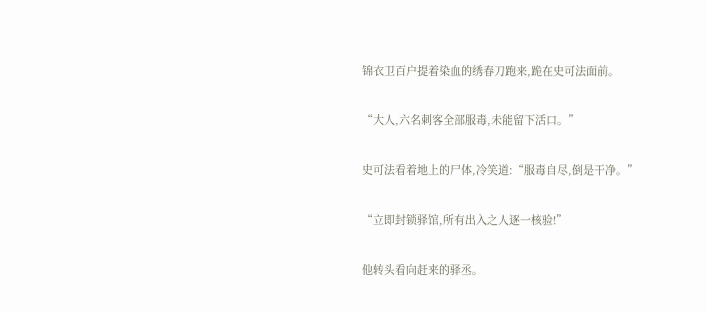锦衣卫百户提着染血的绣春刀跑来,跪在史可法面前。

“大人,六名刺客全部服毒,未能留下活口。”

史可法看着地上的尸体,冷笑道:“服毒自尽,倒是干净。”

“立即封锁驿馆,所有出入之人逐一核验!”

他转头看向赶来的驿丞。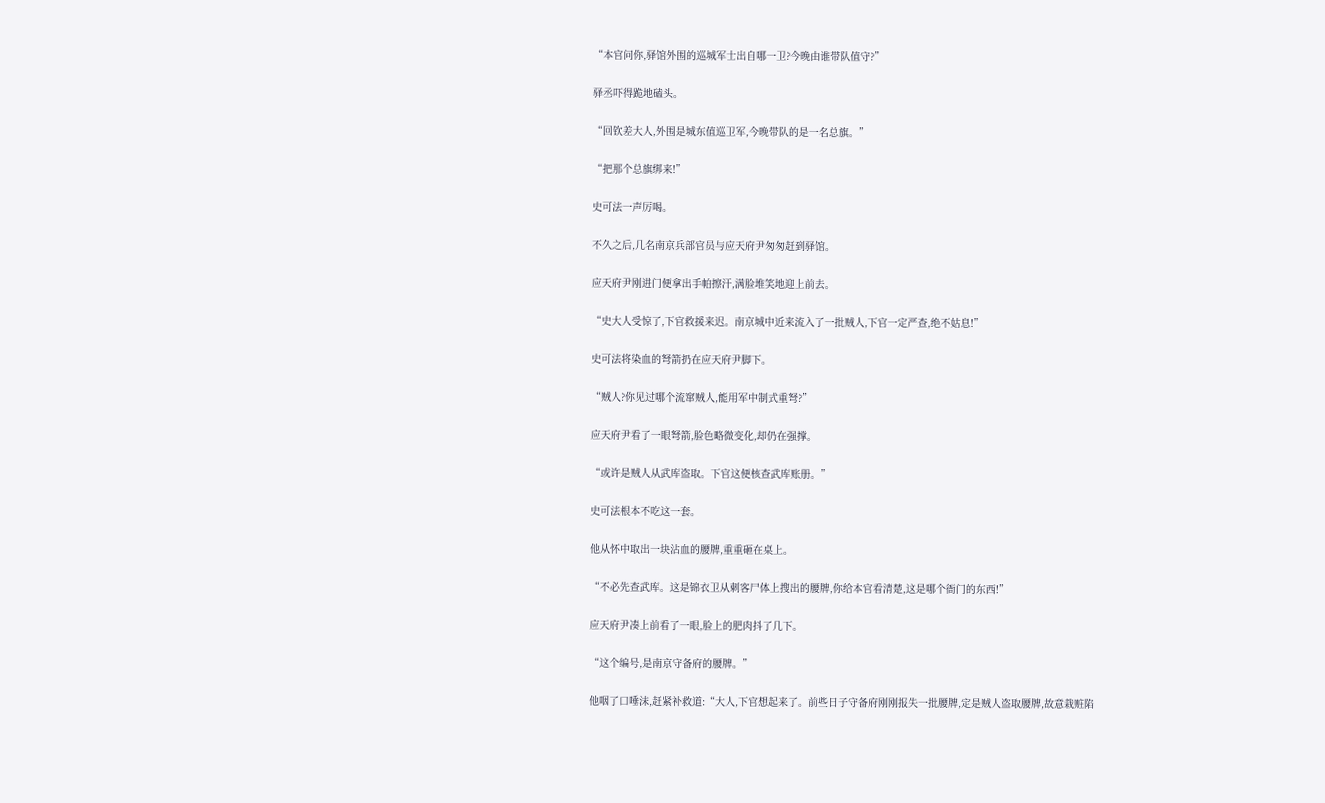“本官问你,驿馆外围的巡城军士出自哪一卫?今晚由谁带队值守?”

驿丞吓得跪地磕头。

“回钦差大人,外围是城东值巡卫军,今晚带队的是一名总旗。”

“把那个总旗绑来!”

史可法一声厉喝。

不久之后,几名南京兵部官员与应天府尹匆匆赶到驿馆。

应天府尹刚进门便拿出手帕擦汗,满脸堆笑地迎上前去。

“史大人受惊了,下官救援来迟。南京城中近来流入了一批贼人,下官一定严查,绝不姑息!”

史可法将染血的弩箭扔在应天府尹脚下。

“贼人?你见过哪个流窜贼人,能用军中制式重弩?”

应天府尹看了一眼弩箭,脸色略微变化,却仍在强撑。

“或许是贼人从武库盗取。下官这便核查武库账册。”

史可法根本不吃这一套。

他从怀中取出一块沾血的腰牌,重重砸在桌上。

“不必先查武库。这是锦衣卫从刺客尸体上搜出的腰牌,你给本官看清楚,这是哪个衙门的东西!”

应天府尹凑上前看了一眼,脸上的肥肉抖了几下。

“这个编号,是南京守备府的腰牌。”

他咽了口唾沫,赶紧补救道:“大人,下官想起来了。前些日子守备府刚刚报失一批腰牌,定是贼人盗取腰牌,故意栽赃陷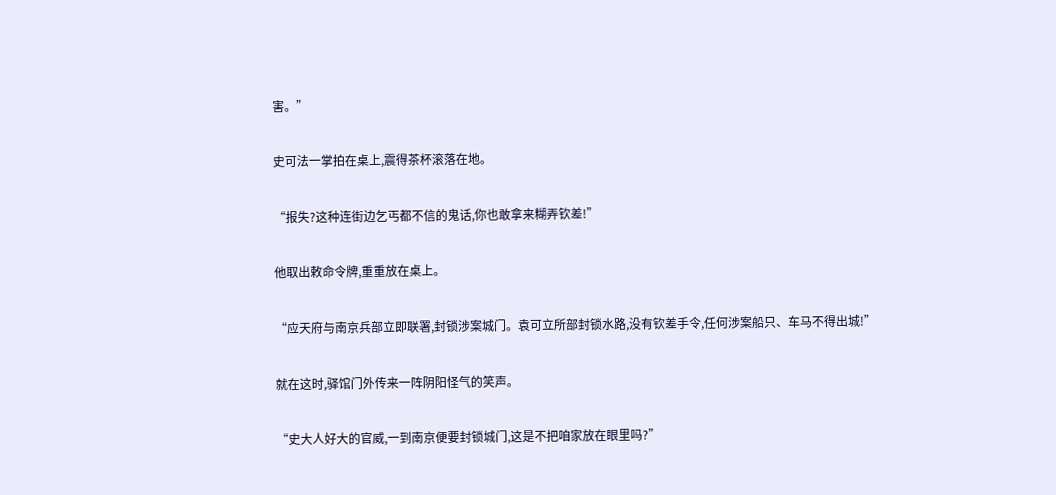害。”

史可法一掌拍在桌上,震得茶杯滚落在地。

“报失?这种连街边乞丐都不信的鬼话,你也敢拿来糊弄钦差!”

他取出敕命令牌,重重放在桌上。

“应天府与南京兵部立即联署,封锁涉案城门。袁可立所部封锁水路,没有钦差手令,任何涉案船只、车马不得出城!”

就在这时,驿馆门外传来一阵阴阳怪气的笑声。

“史大人好大的官威,一到南京便要封锁城门,这是不把咱家放在眼里吗?”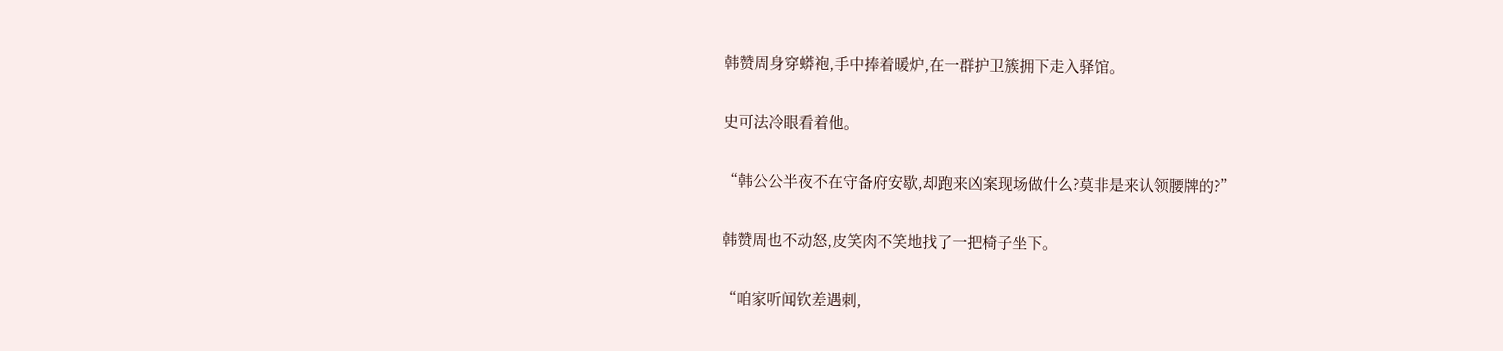韩赞周身穿蟒袍,手中捧着暖炉,在一群护卫簇拥下走入驿馆。

史可法冷眼看着他。

“韩公公半夜不在守备府安歇,却跑来凶案现场做什么?莫非是来认领腰牌的?”

韩赞周也不动怒,皮笑肉不笑地找了一把椅子坐下。

“咱家听闻钦差遇刺,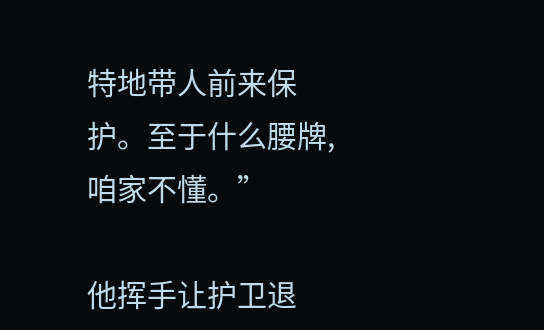特地带人前来保护。至于什么腰牌,咱家不懂。”

他挥手让护卫退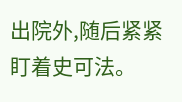出院外,随后紧紧盯着史可法。